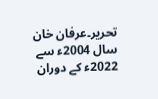تحریر۔عرفان خان
سال 2004ء سے 2022ء کے دوران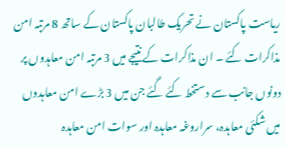ریاست پاکستان نے تحریک طالبان پاکستان کے ساتھ 8 مرتبہ امن مذاکرات کئے ۔ ان مذاکرات کے نتیجے میں 3 مرتبہ امن معاہدوں پر دونوں جانب سے دستخط کئے گئے جن میں 3 بڑے امن معاہدوں میں شکئی معاہدہ، سراروغہ معاہدہ اور سوات امن معاہدہ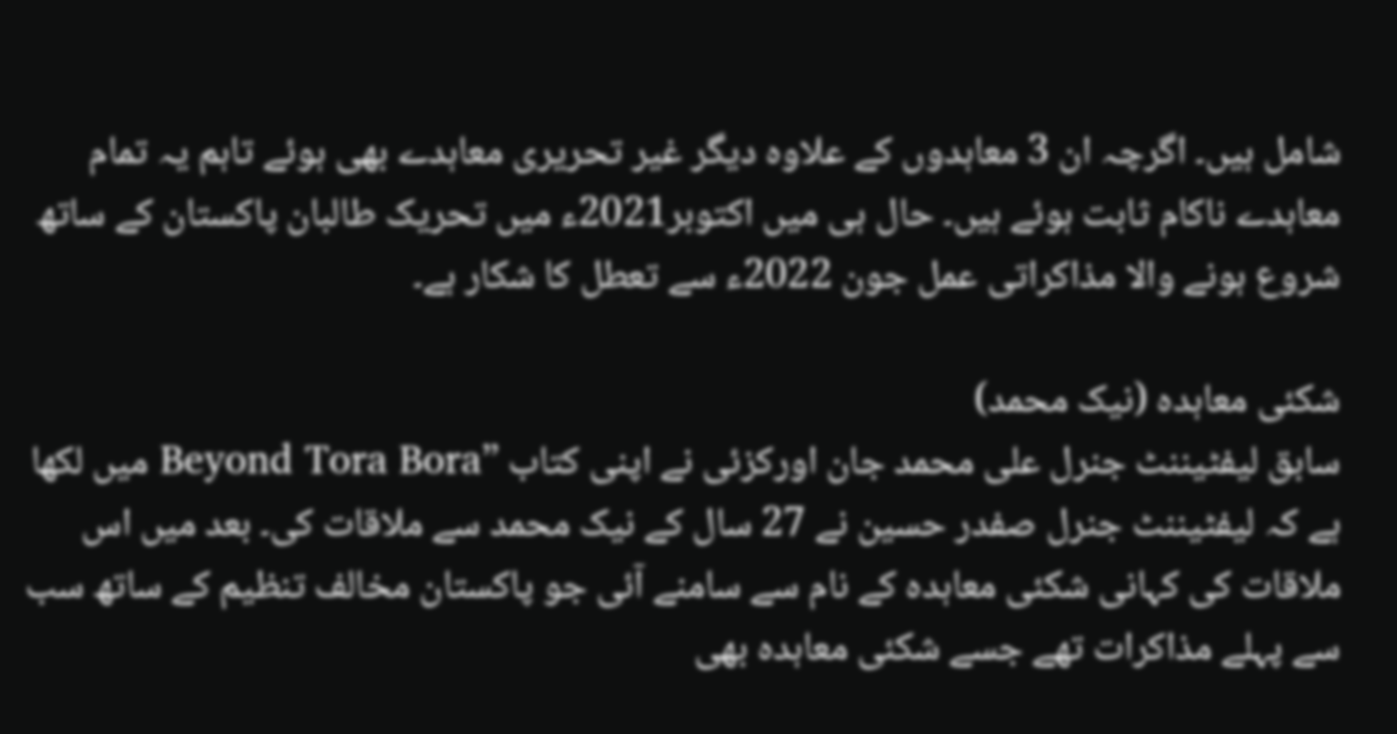شامل ہیں۔ اگرچہ ان 3 معاہدوں کے علاوہ دیگر غیر تحریری معاہدے بھی ہوئے تاہم یہ تمام معاہدے ناکام ثابت ہوئے ہیں۔ حال ہی میں اکتوبر2021ء میں تحریک طالبان پاکستان کے ساتھ شروع ہونے والا مذاکراتی عمل جون 2022ء سے تعطل کا شکار ہے۔

شکئی معاہدہ (نیک محمد)
سابق لیفٹیننٹ جنرل علی محمد جان اورکزئی نے اپنی کتاب ”Beyond Tora Bora میں لکھا ہے کہ لیفٹیننٹ جنرل صفدر حسین نے 27 سال کے نیک محمد سے ملاقات کی۔ بعد میں اس ملاقات کی کہانی شکئی معاہدہ کے نام سے سامنے آئی جو پاکستان مخالف تنظیم کے ساتھ سب سے پہلے مذاکرات تھے جسے شکئی معاہدہ بھی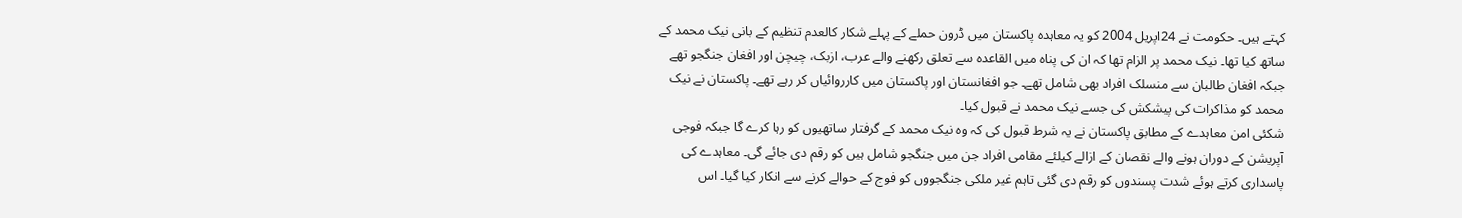کہتے ہیں۔ حکومت نے 24اپریل 2004 کو یہ معاہدہ پاکستان میں ڈرون حملے کے پہلے شکار کالعدم تنظیم کے بانی نیک محمد کے ساتھ کیا تھا۔ نیک محمد پر الزام تھا کہ ان کی پناہ میں القاعدہ سے تعلق رکھنے والے عرب، ازبک، چیچن اور افغان جنگجو تھے جبکہ افغان طالبان سے منسلک افراد بھی شامل تھے۔ جو افغانستان اور پاکستان میں کارروائیاں کر رہے تھے۔ پاکستان نے نیک محمد کو مذاکرات کی پیشکش کی جسے نیک محمد نے قبول کیا۔
شکئی امن معاہدے کے مطابق پاکستان نے یہ شرط قبول کی کہ وہ نیک محمد کے گرفتار ساتھیوں کو رہا کرے گا جبکہ فوجی آپریشن کے دوران ہونے والے نقصان کے ازالے کیلئے مقامی افراد جن میں جنگجو شامل ہیں کو رقم دی جائے گی۔ معاہدے کی پاسداری کرتے ہوئے شدت پسندوں کو رقم دی گئی تاہم غیر ملکی جنگجووں کو فوج کے حوالے کرنے سے انکار کیا گیا۔ اس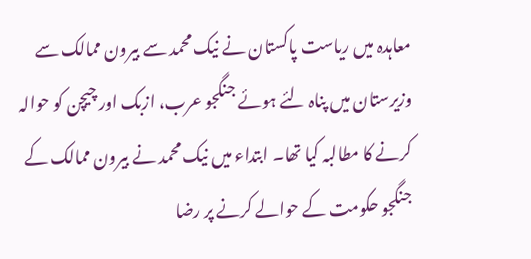معاہدہ میں ریاست پاکستان نے نیک محمد سے بیرون ممالک سے وزیرستان میں پناہ لئے ہوئے جنگجو عرب، ازبک اور چیچن کو حوالہ کرنے کا مطالبہ کیا تھا۔ ابتداء میں نیک محمد نے بیرون ممالک کے جنگجو حکومت کے حوالے کرنے پر رضا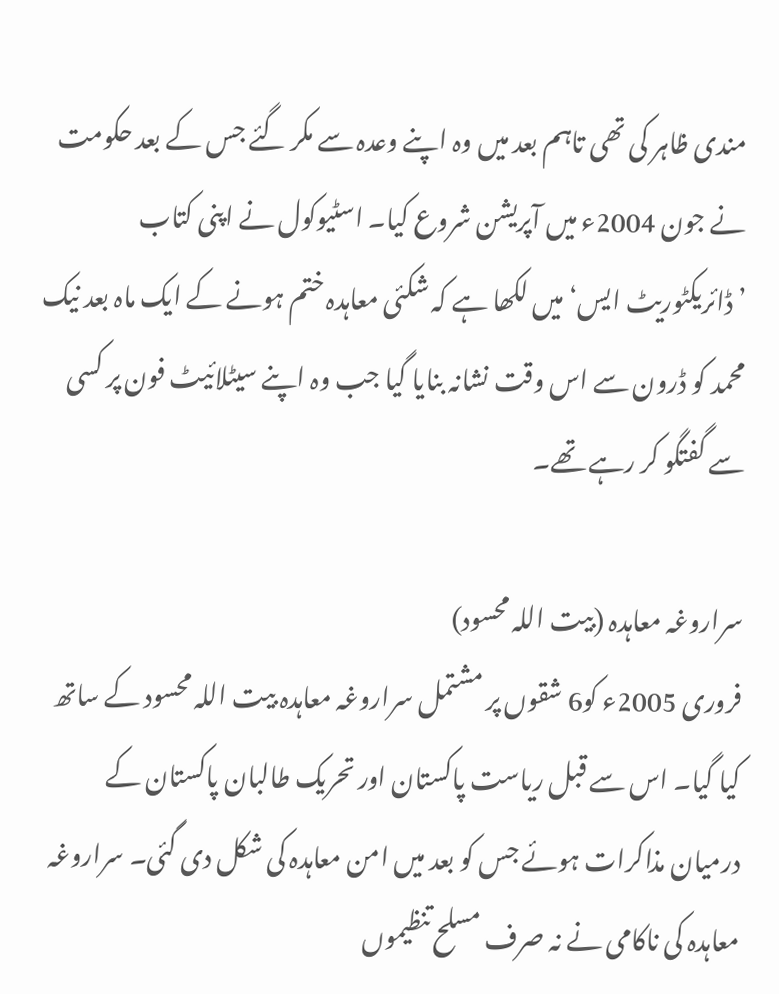مندی ظاہر کی تھی تاہم بعد میں وہ اپنے وعدہ سے مکر گئے جس کے بعد حکومت نے جون 2004ء میں آپریشن شروع کیا۔ اسٹیوکول نے اپنی کتاب ’ڈائریکٹوریٹ ایس‘ میں لکھا ہے کہ شکئی معاہدہ ختم ہونے کے ایک ماہ بعد نیک محمد کو ڈرون سے اس وقت نشانہ بنایا گیا جب وہ اپنے سیٹلائیٹ فون پر کسی سے گفتگو کر رہے تھے۔

سراروغہ معاہدہ (بیت اللہ محسود)
فروری 2005ء کو6 شقوں پر مشتمل سراروغہ معاہدہ بیت اللہ محسود کے ساتھ کیا گیا۔ اس سے قبل ریاست پاکستان اور تحریک طالبان پاکستان کے درمیان مذاکرات ہوئے جس کو بعد میں امن معاہدہ کی شکل دی گئی۔ سراروغہ معاہدہ کی ناکامی نے نہ صرف مسلح تنظیموں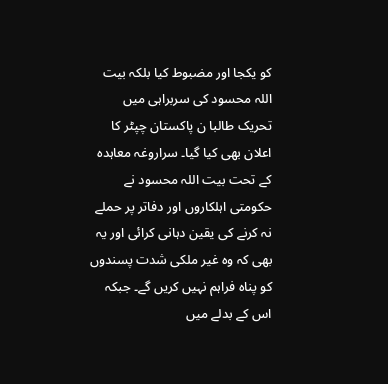کو یکجا اور مضبوط کیا بلکہ بیت اللہ محسود کی سربراہی میں تحریک طالبا ن پاکستان چپٹر کا اعلان بھی کیا گیا۔ سراروغہ معاہدہ کے تحت بیت اللہ محسود نے حکومتی اہلکاروں اور دفاتر پر حملے نہ کرنے کی یقین دہانی کرائی اور یہ بھی کہ وہ غیر ملکی شدت پسندوں کو پناہ فراہم نہیں کریں گے۔ جبکہ اس کے بدلے میں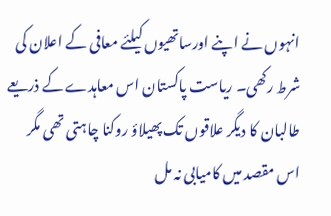انہوں نے اپنے اورساتھیوں کیلئے معافی کے اعلان کی شرط رکھی۔ ریاست پاکستان اس معاہدے کے ذریعے طالبان کا دیگر علاقوں تک پھیلاؤ روکنا چاہتی تھی مگر اس مقصد میں کامیابی نہ مل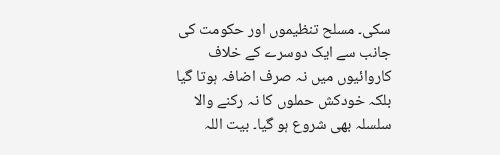سکی۔ مسلح تنظیموں اور حکومت کی جانب سے ایک دوسرے کے خلاف کاروائیوں میں نہ صرف اضافہ ہوتا گیا بلکہ خودکش حملوں کا نہ رکنے والا سلسلہ بھی شروع ہو گیا۔ بیت اللہ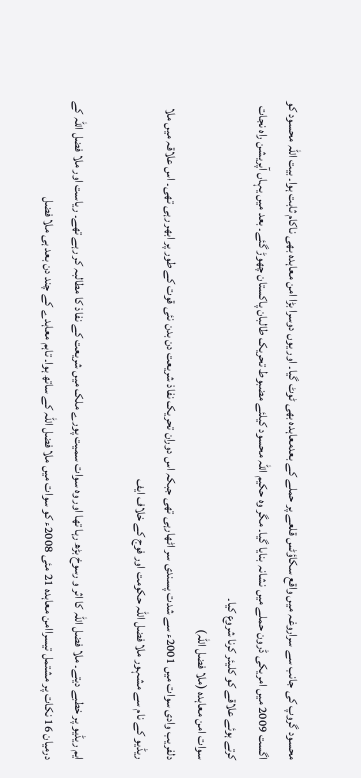محسود گروپ کی جانب سے سراروغہ میں واقع سکاؤٹس قلعے پر حملے کے بعدمعاہدہ بھی ٹوٹ گیا۔ اور یوں دوسرا بڑا امن معاہدہ بھی ناکام ثابت ہوا۔ بیت اللہ محسود کو اگست 2009 میں امریکی ڈرون حملے میں نشانہ بنایا گیا۔ مگر وہ حکیم اللہ محسود کیلئے مضبوط تحریک طالبان پاکستان چھوڑ گئے۔ بعد میں یہاں آپریشن راہ نجات کرتے ہوئے علاقے کو کلیئر کرنا شروع کیا۔
سوات امن معاہدہ (ملا فضل اللہ)
دلفریب وادی سوات میں 2001ء سے شدت پسندی سر اٹھارہی تھی جبکہ اس دوران تحریک نفاذ شریعت دن بدن نئی قوت کے طور پر ابھر رہی تھی۔ اس علاقہ میں ملا ریڈیو کے نام سے مشہور ملا فضل اللہ حکومت اور فوج کے خلاف ایف

ایم ریڈیو پر خطبے دیتے۔ ملا فضل اللہ کا اثر و رسوخ بڑھ رہا تھا اور وہ سوات سمیت پورے ملک میں شریعت کے نفاذ کا مطالبہ کر رہے تھے۔ ریاست اور ملا فضل اللہ کے درمیان 16 نکات پر مشتمل تیسراامن معاہدہ 21 مئی 2008ء کو سوات میں ملا فضل اللہ کے ساتھ ہوا۔ تاہم معاہدے کے چند دن بعد ہی ملا فضل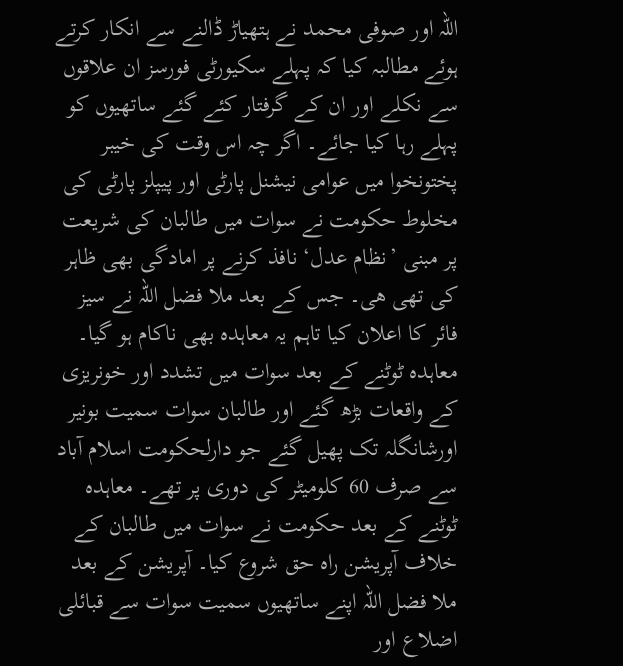اللہ اور صوفی محمد نے ہتھیاڑ ڈالنے سے انکار کرتے ہوئے مطالبہ کیا کہ پہلے سکیورٹی فورسز ان علاقوں سے نکلے اور ان کے گرفتار کئے گئے ساتھیوں کو پہلے رہا کیا جائے۔ اگر چہ اس وقت کی خیبر پختونخوا میں عوامی نیشنل پارٹی اور پیپلز پارٹی کی مخلوط حکومت نے سوات میں طالبان کی شریعت پر مبنی ’نظام عدل‘ نافذ کرنے پر امادگی بھی ظاہر کی تھی ھی۔ جس کے بعد ملا فضل اللہ نے سیز فائر کا اعلان کیا تاہم یہ معاہدہ بھی ناکام ہو گیا۔ معاہدہ ٹوٹنے کے بعد سوات میں تشدد اور خونریزی کے واقعات بڑھ گئے اور طالبان سوات سمیت بونیر اورشانگلہ تک پھیل گئے جو دارلحکومت اسلام آباد سے صرف 60 کلومیٹر کی دوری پر تھے۔ معاہدہ ٹوٹنے کے بعد حکومت نے سوات میں طالبان کے خلاف آپریشن راہ حق شروع کیا۔ آپریشن کے بعد ملا فضل اللہ اپنے ساتھیوں سمیت سوات سے قبائلی اضلاع اور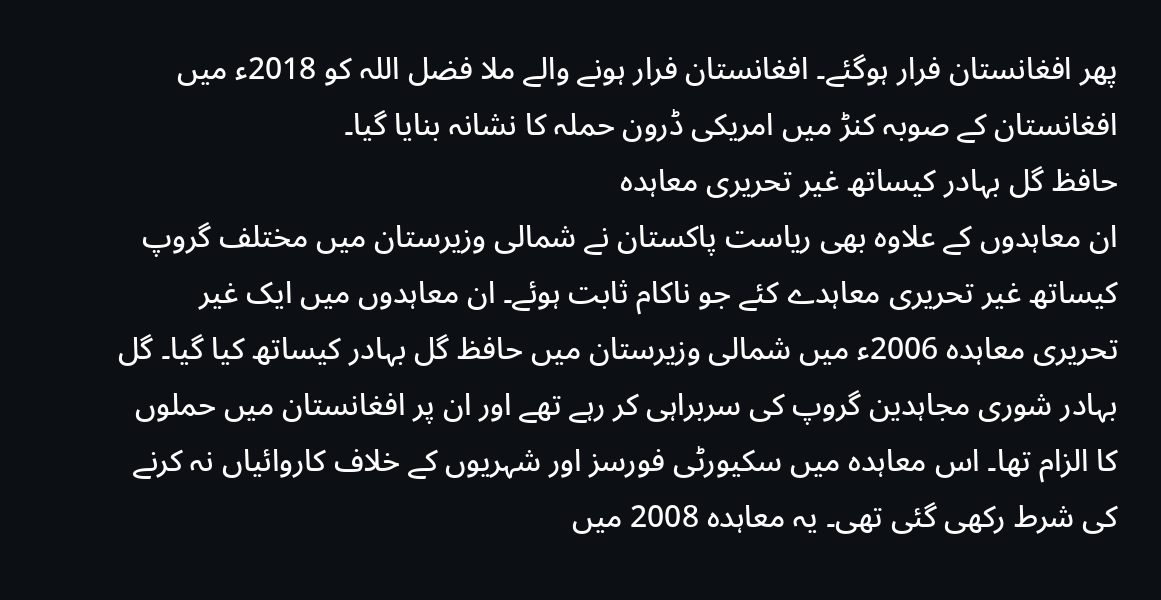پھر افغانستان فرار ہوگئے۔ افغانستان فرار ہونے والے ملا فضل اللہ کو 2018ء میں افغانستان کے صوبہ کنڑ میں امریکی ڈرون حملہ کا نشانہ بنایا گیا۔
حافظ گل بہادر کیساتھ غیر تحریری معاہدہ
ان معاہدوں کے علاوہ بھی ریاست پاکستان نے شمالی وزیرستان میں مختلف گروپ کیساتھ غیر تحریری معاہدے کئے جو ناکام ثابت ہوئے۔ ان معاہدوں میں ایک غیر تحریری معاہدہ 2006ء میں شمالی وزیرستان میں حافظ گل بہادر کیساتھ کیا گیا۔ گل بہادر شوری مجاہدین گروپ کی سربراہی کر رہے تھے اور ان پر افغانستان میں حملوں کا الزام تھا۔ اس معاہدہ میں سکیورٹی فورسز اور شہریوں کے خلاف کاروائیاں نہ کرنے کی شرط رکھی گئی تھی۔ یہ معاہدہ 2008 میں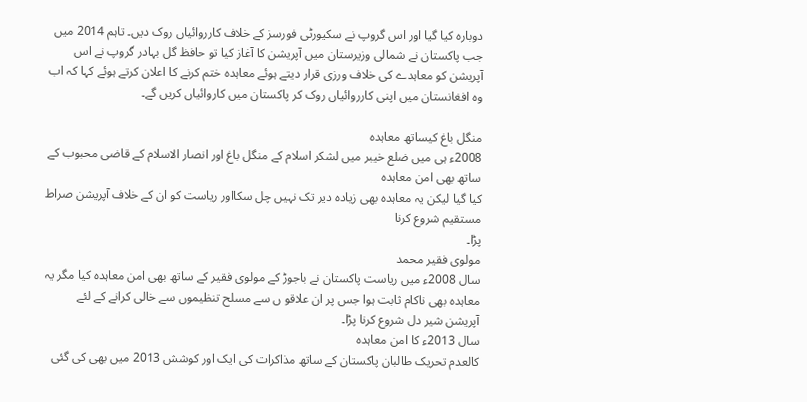دوبارہ کیا گیا اور اس گروپ نے سکیورٹی فورسز کے خلاف کارروائیاں روک دیں۔ تاہم 2014 میں جب پاکستان نے شمالی وزیرستان میں آپریشن کا آغاز کیا تو حافظ گل بہادر گروپ نے اس آپریشن کو معاہدے کی خلاف ورزی قرار دیتے ہوئے معاہدہ ختم کرنے کا اعلان کرتے ہوئے کہا کہ اب وہ افغانستان میں اپنی کارروائیاں روک کر پاکستان میں کاروائیاں کریں گے۔

منگل باغ کیساتھ معاہدہ
2008ء ہی میں ضلع خیبر میں لشکر اسلام کے منگل باغ اور انصار الاسلام کے قاضی محبوب کے ساتھ بھی امن معاہدہ
کیا گیا لیکن یہ معاہدہ بھی زیادہ دیر تک نہیں چل سکااور ریاست کو ان کے خلاف آپریشن صراط مستقیم شروع کرنا
پڑا۔
مولوی فقیر محمد
سال 2008ء میں ریاست پاکستان نے باجوڑ کے مولوی فقیر کے ساتھ بھی امن معاہدہ کیا مگر یہ معاہدہ بھی ناکام ثابت ہوا جس پر ان علاقو ں سے مسلح تنظیموں سے خالی کرانے کے لئے آپریشن شیر دل شروع کرنا پڑا۔
سال 2013ء کا امن معاہدہ
کالعدم تحریک طالبان پاکستان کے ساتھ مذاکرات کی ایک اور کوشش 2013 میں بھی کی گئی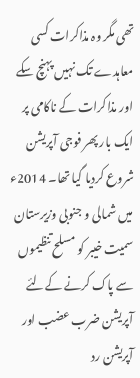تھی مگر وہ مذاکرات کسی معاہدے تک نہیں پہنچ سکے اور مذاکرات کے ناکامی پر ایک بار پھر فوجی آپریشن شروع کردیا گیا تھا۔ 2014ء میں شمالی و جنوبی وزیرستان سمیت خیبر کو مسلح تنظیموں سے پاک کرنے کےلئے آپریشن ضرب عضب اور آپریشن رد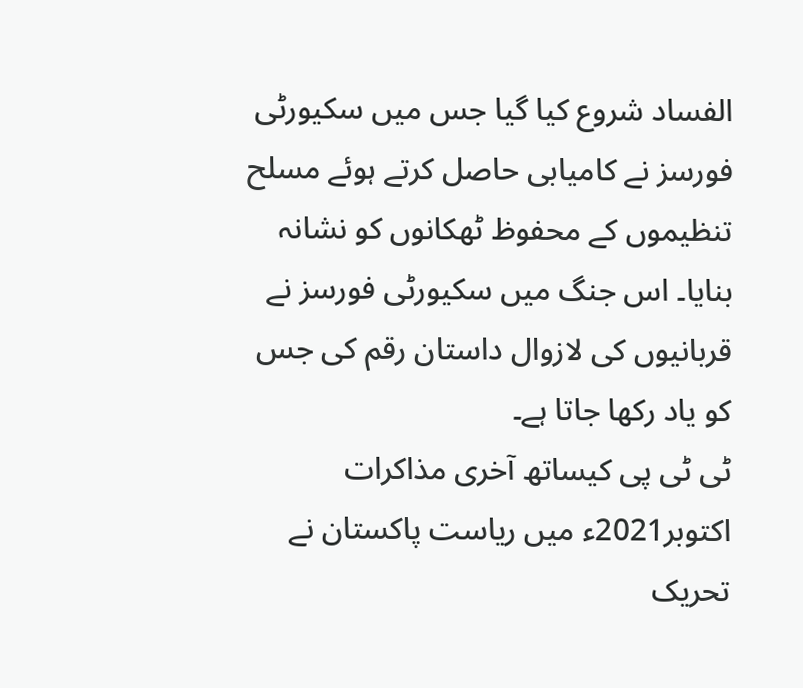الفساد شروع کیا گیا جس میں سکیورٹی فورسز نے کامیابی حاصل کرتے ہوئے مسلح تنظیموں کے محفوظ ٹھکانوں کو نشانہ بنایا۔ اس جنگ میں سکیورٹی فورسز نے قربانیوں کی لازوال داستان رقم کی جس کو یاد رکھا جاتا ہے۔
ٹی ٹی پی کیساتھ آخری مذاکرات
اکتوبر2021ء میں ریاست پاکستان نے تحریک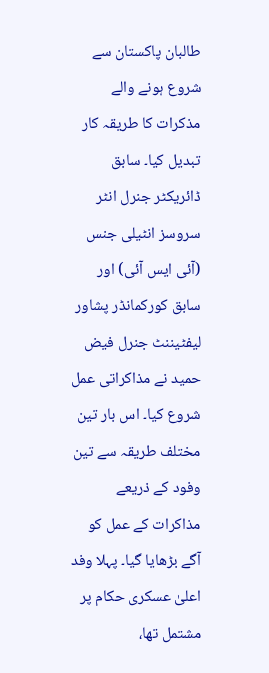طالبان پاکستان سے شروع ہونے والے مذکرات کا طریقہ کار تبدیل کیا۔ سابق ڈائریکٹر جنرل انٹر سروسز انٹیلی جنس (آئی ایس آئی) اور سابق کورکمانڈر پشاور لیفٹیننٹ جنرل فیض حمید نے مذاکراتی عمل شروع کیا۔ اس بار تین مختلف طریقہ سے تین وفود کے ذریعے مذاکرات کے عمل کو آگے بڑھایا گیا۔ پہلا وفد اعلیٰ عسکری حکام پر مشتمل تھا،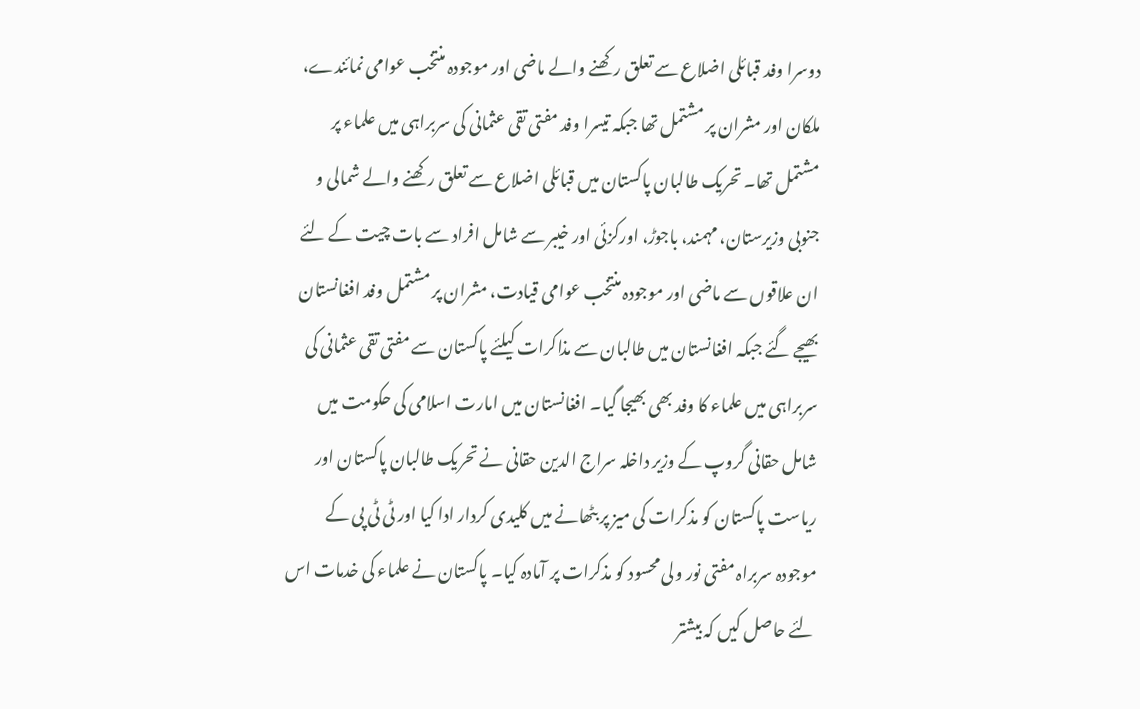دوسرا وفد قبائلی اضلاع سے تعلق رکھنے والے ماضی اور موجودہ منتخب عوامی نمائندے، ملکان اور مشران پر مشتمل تھا جبکہ تیسرا وفد مفتی تقی عثمانی کی سربراہی میں علماء پر مشتمل تھا۔ تحریک طالبان پاکستان میں قبائلی اضلاع سے تعلق رکھنے والے شمالی و جنوبی وزیرستان، مہمند، باجوڑ، اورکزئی اور خیبر سے شامل افراد سے بات چیت کے لئے ان علاقوں سے ماضی اور موجودہ منتخب عوامی قیادت، مشران پر مشتمل وفد افغانستان بھیجے گئے جبکہ افغانستان میں طالبان سے مذاکرات کیلئے پاکستان سے مفتی تقی عثمانی کی سربراہی میں علماء کا وفد بھی بھیجا گیا۔ افغانستان میں امارت اسلامی کی حکومت میں شامل حقانی گروپ کے وزیر داخلہ سراج الدین حقانی نے تحریک طالبان پاکستان اور ریاست پاکستان کو مذکرات کی میز پر بٹھانے میں کلیدی کردار ادا کیا اور ٹی ٹی پی کے موجودہ سربراہ مفتی نور ولی محسود کو مذکرات پر آمادہ کیا۔ پاکستان نے علماء کی خدمات اس لئے حاصل کیں کہ بیشتر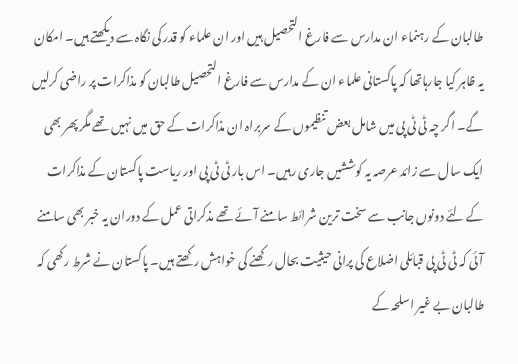طالبان کے رہنماء ان مدارس سے فارغ التحصیل ہیں اور ان علماء کو قدر کی نگاہ سے دیکھتے ہیں۔ امکان یہ ظاہر کیا جارہاتھا کہ پاکستانی علماء ان کے مدارس سے فارغ التحصیل طالبان کو مذاکرات پر راضی کرلیں گے۔ اگر چہ ٹی ٹی پی میں شامل بعض تنظیموں کے سربراہ ان مذاکرات کے حق میں نہیں تھے مگر پھر بھی ایک سال سے زائد عرصہ یہ کوششیں جاری رہیں۔ اس بار ٹی ٹی پی اور ریاست پاکستان کے مذاکرات کے لئے دونوں جانب سے سخت ترین شرائط سامنے آئے تھے مذکراتی عمل کے دوران یہ خبر بھی سامنے آئی کہ ٹی ٹی پی قبائلی اضلاع کی پرانی حیثیت بحال رکھنے کی خواہش رکھتے ہیں۔ پاکستان نے شرط رکھی کہ طالبان بے غیر اسلحہ کے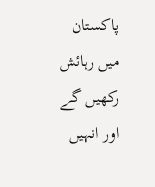پاکستان میں رہائش رکھیں گے اور انہیں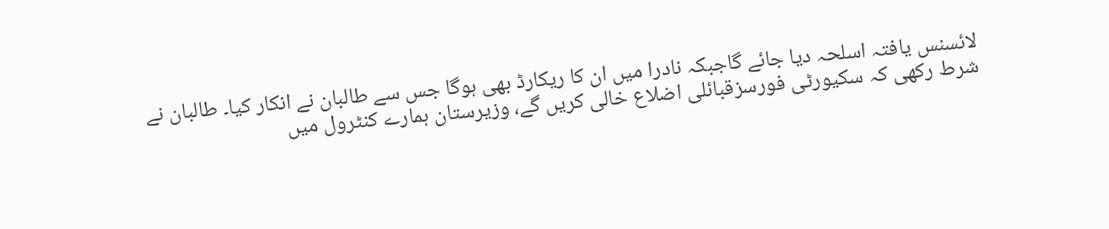لائسنس یافتہ اسلحہ دیا جائے گاجبکہ نادرا میں ان کا ریکارڈ بھی ہوگا جس سے طالبان نے انکار کیا۔ طالبان نے شرط رکھی کہ سکیورٹی فورسزقبائلی اضلاع خالی کریں گے، وزیرستان ہمارے کنٹرول میں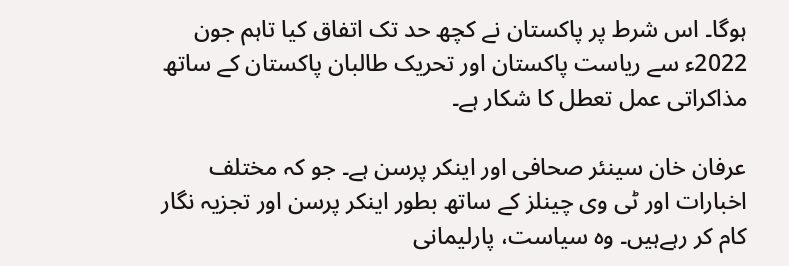ہوگا۔ اس شرط پر پاکستان نے کچھ حد تک اتفاق کیا تاہم جون 2022ء سے ریاست پاکستان اور تحریک طالبان پاکستان کے ساتھ مذاکراتی عمل تعطل کا شکار ہے۔

عرفان خان سینئر صحافی اور اینکر پرسن ہے۔ جو کہ مختلف اخبارات اور ٹی وی چینلز کے ساتھ بطور اینکر پرسن اور تجزیہ نگار کام کر رہےہیں۔ وہ سیاست، پارلیمانی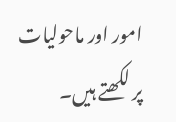امور اور ماحولیات پر لکھتے ہیں۔